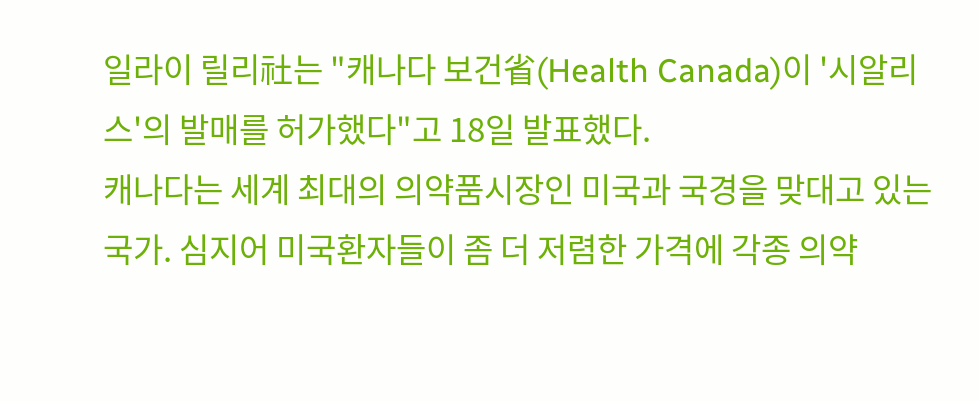일라이 릴리社는 "캐나다 보건省(Health Canada)이 '시알리스'의 발매를 허가했다"고 18일 발표했다.
캐나다는 세계 최대의 의약품시장인 미국과 국경을 맞대고 있는 국가. 심지어 미국환자들이 좀 더 저렴한 가격에 각종 의약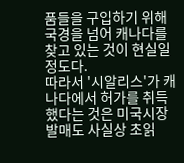품들을 구입하기 위해 국경을 넘어 캐나다를 찾고 있는 것이 현실일 정도다.
따라서 '시알리스'가 캐나다에서 허가를 취득했다는 것은 미국시장 발매도 사실상 초읽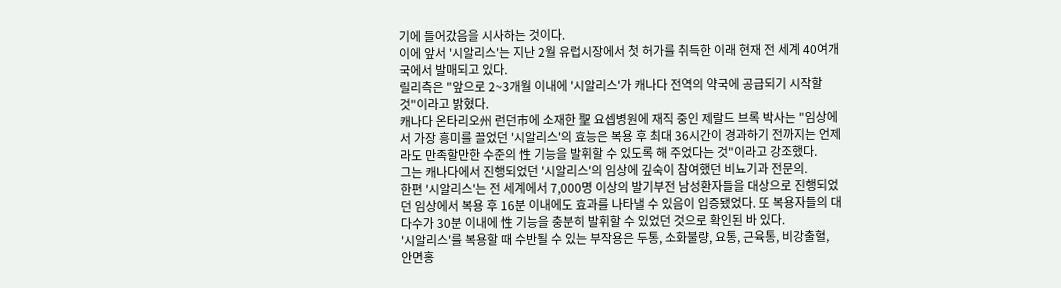기에 들어갔음을 시사하는 것이다.
이에 앞서 '시알리스'는 지난 2월 유럽시장에서 첫 허가를 취득한 이래 현재 전 세계 40여개국에서 발매되고 있다.
릴리측은 "앞으로 2~3개월 이내에 '시알리스'가 캐나다 전역의 약국에 공급되기 시작할 것"이라고 밝혔다.
캐나다 온타리오州 런던市에 소재한 聖 요셉병원에 재직 중인 제랄드 브록 박사는 "임상에서 가장 흥미를 끌었던 '시알리스'의 효능은 복용 후 최대 36시간이 경과하기 전까지는 언제라도 만족할만한 수준의 性 기능을 발휘할 수 있도록 해 주었다는 것"이라고 강조했다.
그는 캐나다에서 진행되었던 '시알리스'의 임상에 깊숙이 참여했던 비뇨기과 전문의.
한편 '시알리스'는 전 세계에서 7,000명 이상의 발기부전 남성환자들을 대상으로 진행되었던 임상에서 복용 후 16분 이내에도 효과를 나타낼 수 있음이 입증됐었다. 또 복용자들의 대다수가 30분 이내에 性 기능을 충분히 발휘할 수 있었던 것으로 확인된 바 있다.
'시알리스'를 복용할 때 수반될 수 있는 부작용은 두통, 소화불량, 요통, 근육통, 비강출혈, 안면홍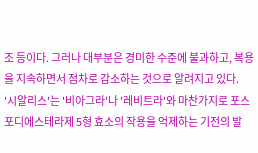조 등이다. 그러나 대부분은 경미한 수준에 불과하고, 복용을 지속하면서 점차로 감소하는 것으로 알려지고 있다.
'시알리스'는 '비아그라'나 '레비트라'와 마찬가지로 포스포디에스테라제 5형 효소의 작용을 억제하는 기전의 발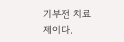기부전 치료제이다.